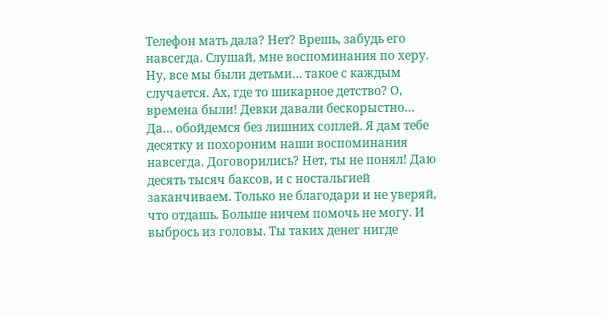Телефон мать дала? Нет? Врешь, забудь его навсегда. Слушай, мне воспоминания по херу. Ну, все мы были детьми… такое с каждым случается. Ах, где то шикарное детство? О, времена были! Девки давали бескорыстно… Да… обойдемся без лишних соплей. Я дам тебе десятку и похороним наши воспоминания навсегда. Договорились? Нет, ты не понял! Даю десять тысяч баксов, и с ностальгией заканчиваем. Только не благодари и не уверяй, что отдашь. Больше ничем помочь не могу. И выбрось из головы. Ты таких денег нигде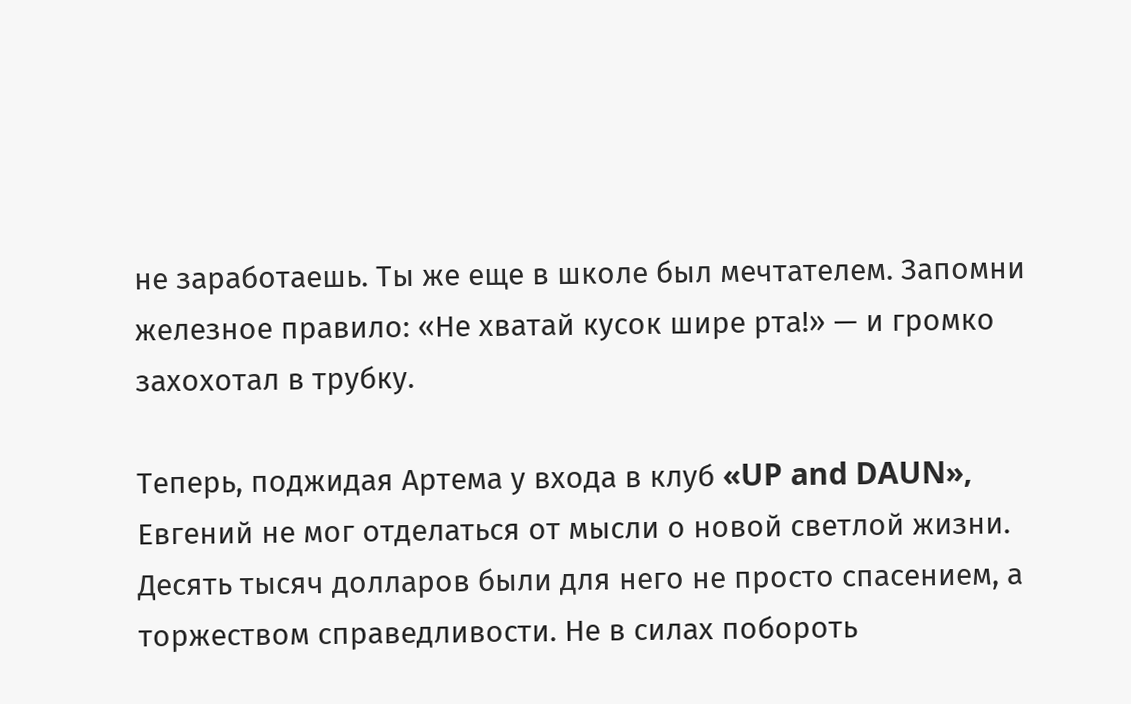не заработаешь. Ты же еще в школе был мечтателем. Запомни железное правило: «Не хватай кусок шире рта!» — и громко захохотал в трубку.

Теперь, поджидая Артема у входа в клуб «UP and DAUN», Евгений не мог отделаться от мысли о новой светлой жизни. Десять тысяч долларов были для него не просто спасением, а торжеством справедливости. Не в силах побороть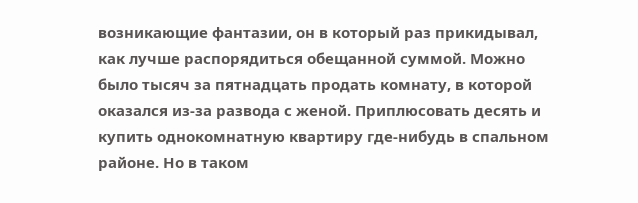возникающие фантазии, он в который раз прикидывал, как лучше распорядиться обещанной суммой. Можно было тысяч за пятнадцать продать комнату, в которой оказался из-за развода с женой. Приплюсовать десять и купить однокомнатную квартиру где-нибудь в спальном районе. Но в таком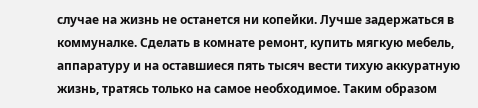случае на жизнь не останется ни копейки. Лучше задержаться в коммуналке. Сделать в комнате ремонт, купить мягкую мебель, аппаратуру и на оставшиеся пять тысяч вести тихую аккуратную жизнь, тратясь только на самое необходимое. Таким образом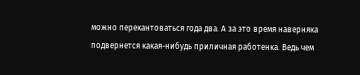можно перекантоваться года два. А за это время наверняка подвернется какая-нибудь приличная работенка. Ведь чем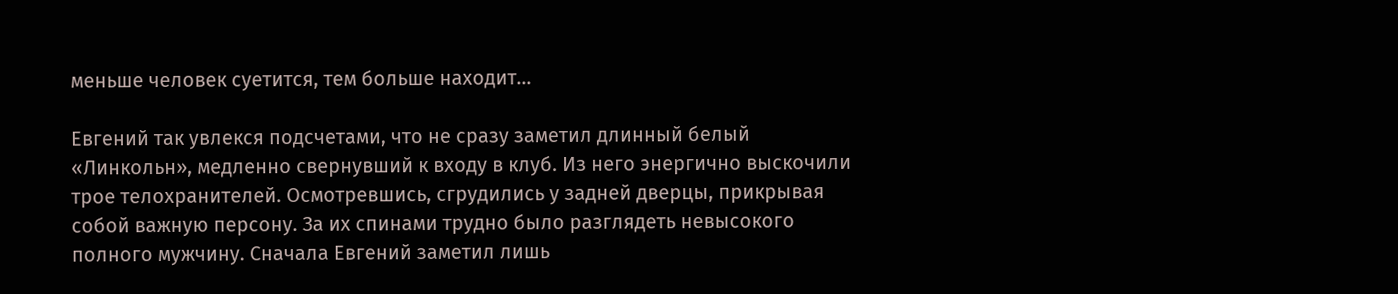меньше человек суетится, тем больше находит…

Евгений так увлекся подсчетами, что не сразу заметил длинный белый «Линкольн», медленно свернувший к входу в клуб. Из него энергично выскочили трое телохранителей. Осмотревшись, сгрудились у задней дверцы, прикрывая собой важную персону. За их спинами трудно было разглядеть невысокого полного мужчину. Сначала Евгений заметил лишь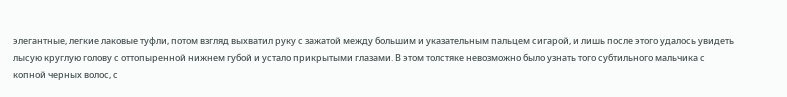элегантные, легкие лаковые туфли, потом взгляд выхватил руку с зажатой между большим и указательным пальцем сигарой, и лишь после этого удалось увидеть лысую круглую голову с оттопыренной нижнем губой и устало прикрытыми глазами. В этом толстяке невозможно было узнать того субтильного мальчика с копной черных волос, с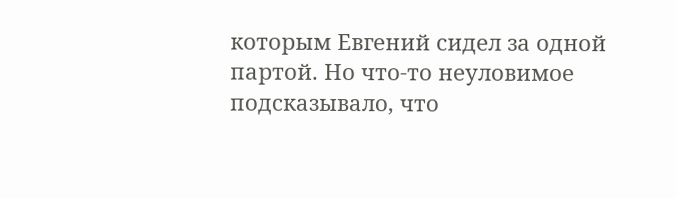которым Евгений сидел за одной партой. Но что-то неуловимое подсказывало, что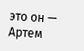это он — Артем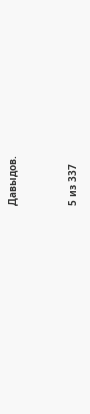Давыдов.



5 из 337